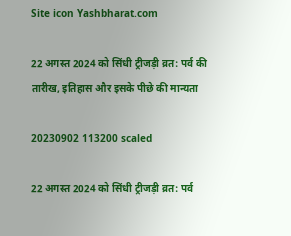Site icon Yashbharat.com

22 अगस्त 2024 को सिंधी ट्रीजड़ी व्रत: पर्व की तारीख, इतिहास और इसके पीछे की मान्यता

20230902 113200 scaled

22 अगस्त 2024 को सिंधी ट्रीजड़ी व्रत: पर्व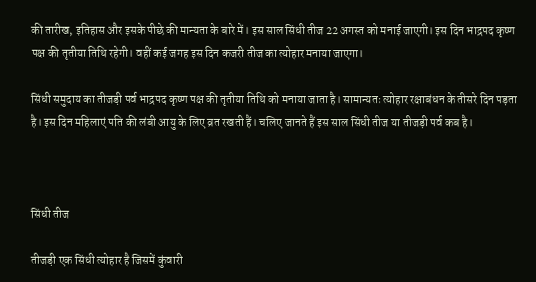की तारीख, इतिहास और इसके पीछे की मान्यता के बारे में। इस साल सिंधी तीज 22 अगस्त को मनाई जाएगी। इस दिन भाद्रपद कृष्ण पक्ष की तृतीया तिथि रहेगी। वहीं कई जगह इस दिन कजरी तीज का त्योहार मनाया जाएगा।

सिंधी समुदाय का तीजड़ी पर्व भाद्रपद कृष्ण पक्ष की तृतीया तिथि को मनाया जाता है। सामान्यतः त्योहार रक्षाबंधन के तीसरे दिन पड़ता है। इस दिन महिलाएं पति की लंबी आयु के लिए व्रत रखती हैं। चलिए जानते हैं इस साल सिंधी तीज या तीजड़ी पर्व कब है।



सिंधी तीज

तीजड़ी एक सिंधी त्योहार है जिसमें कुंवारी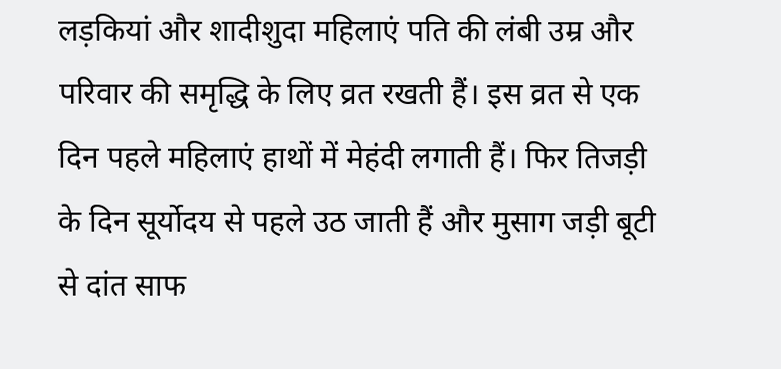लड़कियां और शादीशुदा महिलाएं पति की लंबी उम्र और परिवार की समृद्धि के लिए व्रत रखती हैं। इस व्रत से एक दिन पहले महिलाएं हाथों में मेहंदी लगाती हैं। फिर तिजड़ी के दिन सूर्योदय से पहले उठ जाती हैं और मुसाग जड़ी बूटी से दांत साफ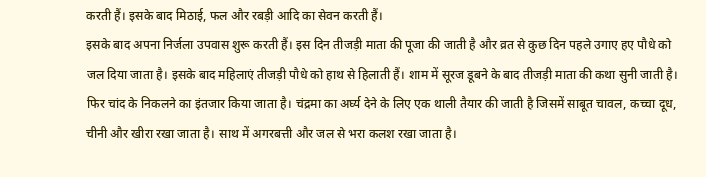करती हैं। इसके बाद मिठाई, फल और रबड़ी आदि का सेवन करती हैं।
इसके बाद अपना निर्जला उपवास शुरू करती हैं। इस दिन तीजड़ी माता की पूजा की जाती है और व्रत से कुछ दिन पहले उगाए हए पौधे को जल दिया जाता है। इसके बाद महिलाएं तीजड़ी पौधे को हाथ से हिलाती हैं। शाम में सूरज डूबने के बाद तीजड़ी माता की कथा सुनी जाती है।
फिर चांद के निकलने का इंतजार किया जाता है। चंद्रमा का अर्घ्य देने के लिए एक थाली तैयार की जाती है जिसमें साबूत चावल, कच्चा दूध, चीनी और खीरा रखा जाता है। साथ में अगरबत्ती और जल से भरा कलश रखा जाता है।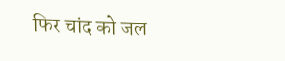फिर चांद को जल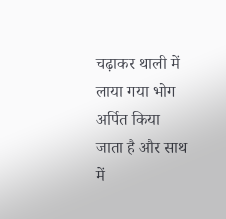चढ़ाकर थाली में लाया गया भोग अर्पित किया जाता है और साथ में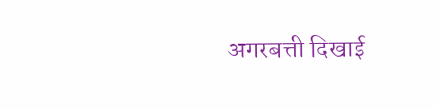अगरबत्ती दिखाई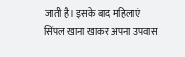जाती है। इसके बाद महिलाएं सिंपल खाना खाकर अपना उपवास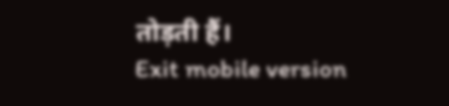तोड़ती हैं।
Exit mobile version